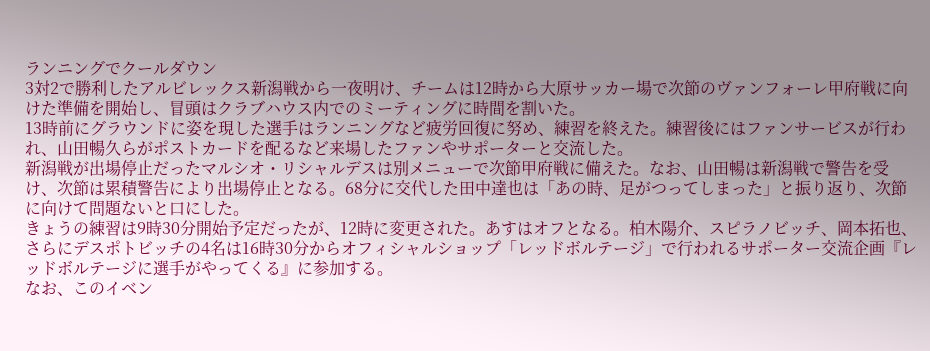ランニングでクールダウン
3対2で勝利したアルビレックス新潟戦から一夜明け、チームは12時から大原サッカー場で次節のヴァンフォーレ甲府戦に向けた準備を開始し、冒頭はクラブハウス内でのミーティングに時間を割いた。
13時前にグラウンドに姿を現した選手はランニングなど疲労回復に努め、練習を終えた。練習後にはファンサービスが行われ、山田暢久らがポストカードを配るなど来場したファンやサポーターと交流した。
新潟戦が出場停止だったマルシオ・リシャルデスは別メニューで次節甲府戦に備えた。なお、山田暢は新潟戦で警告を受け、次節は累積警告により出場停止となる。68分に交代した田中達也は「あの時、足がつってしまった」と振り返り、次節に向けて問題ないと口にした。
きょうの練習は9時30分開始予定だったが、12時に変更された。あすはオフとなる。柏木陽介、スピラノビッチ、岡本拓也、さらにデスポトビッチの4名は16時30分からオフィシャルショップ「レッドボルテージ」で行われるサポーター交流企画『レッドボルテージに選手がやってくる』に参加する。
なお、このイベン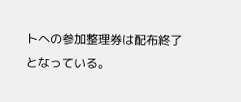トへの参加整理券は配布終了となっている。